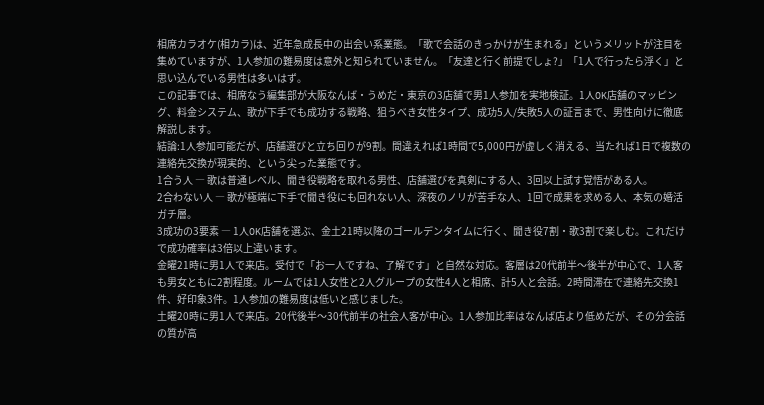相席カラオケ(相カラ)は、近年急成長中の出会い系業態。「歌で会話のきっかけが生まれる」というメリットが注目を集めていますが、1人参加の難易度は意外と知られていません。「友達と行く前提でしょ?」「1人で行ったら浮く」と思い込んでいる男性は多いはず。
この記事では、相席なう編集部が大阪なんば・うめだ・東京の3店舗で男1人参加を実地検証。1人OK店舗のマッピング、料金システム、歌が下手でも成功する戦略、狙うべき女性タイプ、成功5人/失敗5人の証言まで、男性向けに徹底解説します。
結論:1人参加可能だが、店舗選びと立ち回りが9割。間違えれば1時間で5,000円が虚しく消える、当たれば1日で複数の連絡先交換が現実的、という尖った業態です。
1合う人 ― 歌は普通レベル、聞き役戦略を取れる男性、店舗選びを真剣にする人、3回以上試す覚悟がある人。
2合わない人 ― 歌が極端に下手で聞き役にも回れない人、深夜のノリが苦手な人、1回で成果を求める人、本気の婚活ガチ層。
3成功の3要素 ― 1人OK店舗を選ぶ、金土21時以降のゴールデンタイムに行く、聞き役7割・歌3割で楽しむ。これだけで成功確率は3倍以上違います。
金曜21時に男1人で来店。受付で「お一人ですね、了解です」と自然な対応。客層は20代前半〜後半が中心で、1人客も男女ともに2割程度。ルームでは1人女性と2人グループの女性4人と相席、計5人と会話。2時間滞在で連絡先交換1件、好印象3件。1人参加の難易度は低いと感じました。
土曜20時に男1人で来店。20代後半〜30代前半の社会人客が中心。1人参加比率はなんば店より低めだが、その分会話の質が高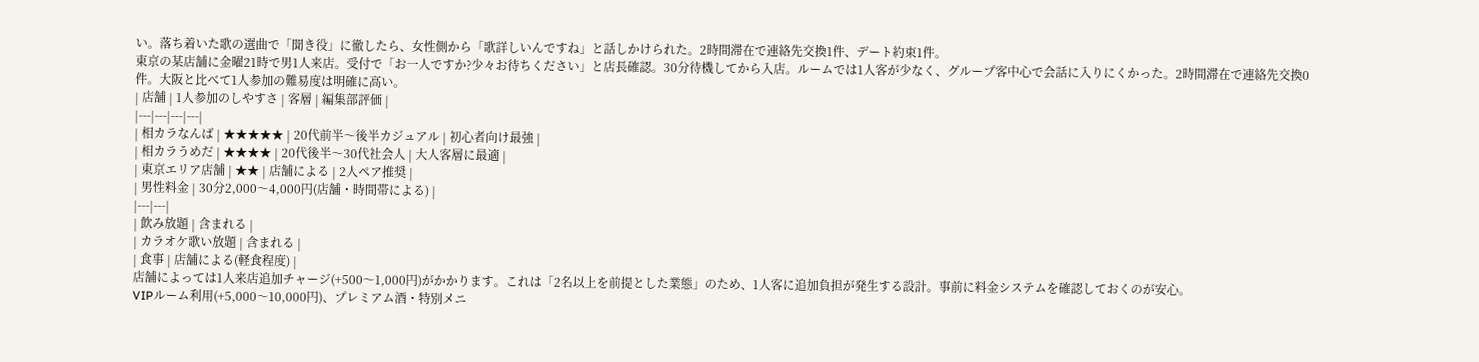い。落ち着いた歌の選曲で「聞き役」に徹したら、女性側から「歌詳しいんですね」と話しかけられた。2時間滞在で連絡先交換1件、デート約束1件。
東京の某店舗に金曜21時で男1人来店。受付で「お一人ですか?少々お待ちください」と店長確認。30分待機してから入店。ルームでは1人客が少なく、グループ客中心で会話に入りにくかった。2時間滞在で連絡先交換0件。大阪と比べて1人参加の難易度は明確に高い。
| 店舗 | 1人参加のしやすさ | 客層 | 編集部評価 |
|---|---|---|---|
| 相カラなんば | ★★★★★ | 20代前半〜後半カジュアル | 初心者向け最強 |
| 相カラうめだ | ★★★★ | 20代後半〜30代社会人 | 大人客層に最適 |
| 東京エリア店舗 | ★★ | 店舗による | 2人ペア推奨 |
| 男性料金 | 30分2,000〜4,000円(店舗・時間帯による) |
|---|---|
| 飲み放題 | 含まれる |
| カラオケ歌い放題 | 含まれる |
| 食事 | 店舗による(軽食程度) |
店舗によっては1人来店追加チャージ(+500〜1,000円)がかかります。これは「2名以上を前提とした業態」のため、1人客に追加負担が発生する設計。事前に料金システムを確認しておくのが安心。
VIPルーム利用(+5,000〜10,000円)、プレミアム酒・特別メニ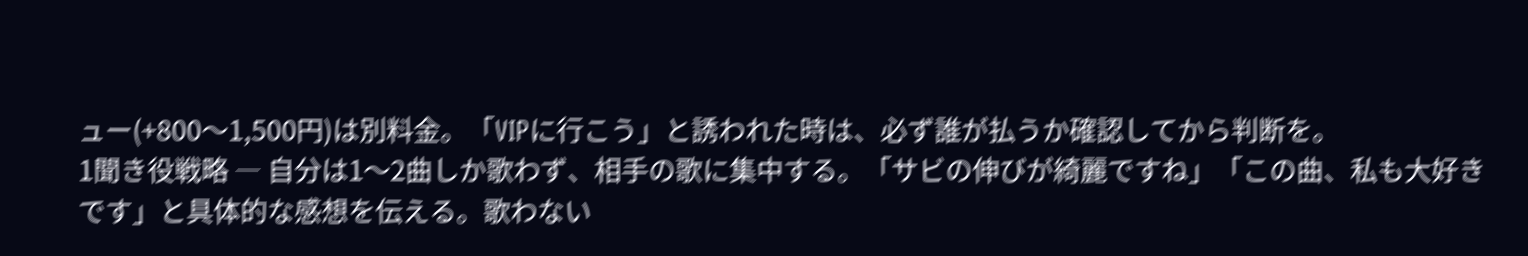ュー(+800〜1,500円)は別料金。「VIPに行こう」と誘われた時は、必ず誰が払うか確認してから判断を。
1聞き役戦略 ― 自分は1〜2曲しか歌わず、相手の歌に集中する。「サビの伸びが綺麗ですね」「この曲、私も大好きです」と具体的な感想を伝える。歌わない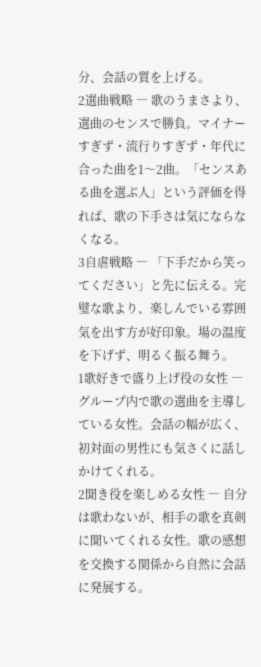分、会話の質を上げる。
2選曲戦略 ― 歌のうまさより、選曲のセンスで勝負。マイナーすぎず・流行りすぎず・年代に合った曲を1〜2曲。「センスある曲を選ぶ人」という評価を得れば、歌の下手さは気にならなくなる。
3自虐戦略 ― 「下手だから笑ってください」と先に伝える。完璧な歌より、楽しんでいる雰囲気を出す方が好印象。場の温度を下げず、明るく振る舞う。
1歌好きで盛り上げ役の女性 ― グループ内で歌の選曲を主導している女性。会話の幅が広く、初対面の男性にも気さくに話しかけてくれる。
2聞き役を楽しめる女性 ― 自分は歌わないが、相手の歌を真剣に聞いてくれる女性。歌の感想を交換する関係から自然に会話に発展する。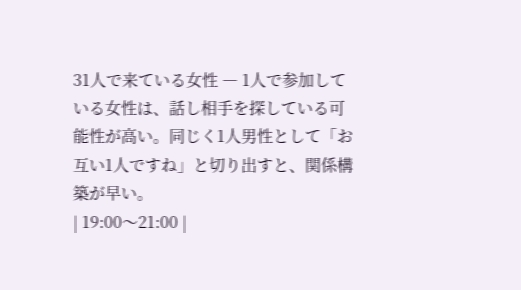31人で来ている女性 ― 1人で参加している女性は、話し相手を探している可能性が高い。同じく1人男性として「お互い1人ですね」と切り出すと、関係構築が早い。
| 19:00〜21:00 |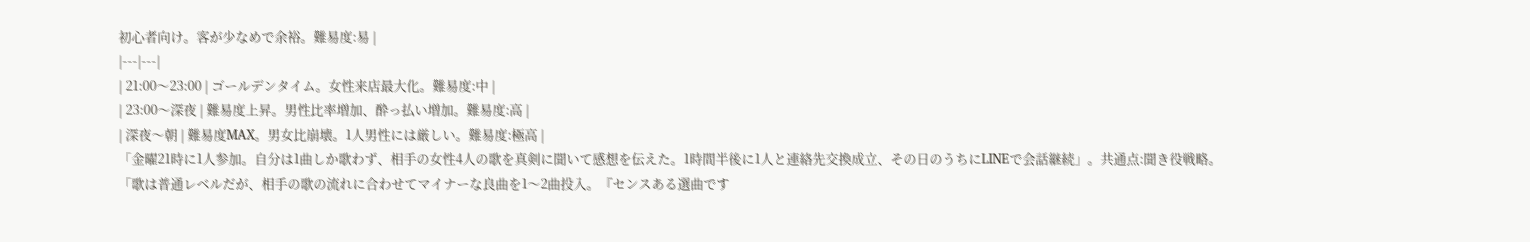初心者向け。客が少なめで余裕。難易度:易 |
|---|---|
| 21:00〜23:00 | ゴールデンタイム。女性来店最大化。難易度:中 |
| 23:00〜深夜 | 難易度上昇。男性比率増加、酔っ払い増加。難易度:高 |
| 深夜〜朝 | 難易度MAX。男女比崩壊。1人男性には厳しい。難易度:極高 |
「金曜21時に1人参加。自分は1曲しか歌わず、相手の女性4人の歌を真剣に聞いて感想を伝えた。1時間半後に1人と連絡先交換成立、その日のうちにLINEで会話継続」。共通点:聞き役戦略。
「歌は普通レベルだが、相手の歌の流れに合わせてマイナーな良曲を1〜2曲投入。『センスある選曲です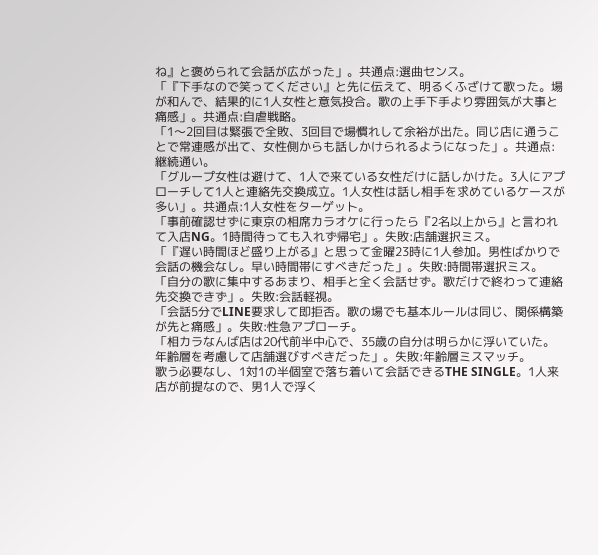ね』と褒められて会話が広がった」。共通点:選曲センス。
「『下手なので笑ってください』と先に伝えて、明るくふざけて歌った。場が和んで、結果的に1人女性と意気投合。歌の上手下手より雰囲気が大事と痛感」。共通点:自虐戦略。
「1〜2回目は緊張で全敗、3回目で場慣れして余裕が出た。同じ店に通うことで常連感が出て、女性側からも話しかけられるようになった」。共通点:継続通い。
「グループ女性は避けて、1人で来ている女性だけに話しかけた。3人にアプローチして1人と連絡先交換成立。1人女性は話し相手を求めているケースが多い」。共通点:1人女性をターゲット。
「事前確認せずに東京の相席カラオケに行ったら『2名以上から』と言われて入店NG。1時間待っても入れず帰宅」。失敗:店舗選択ミス。
「『遅い時間ほど盛り上がる』と思って金曜23時に1人参加。男性ばかりで会話の機会なし。早い時間帯にすべきだった」。失敗:時間帯選択ミス。
「自分の歌に集中するあまり、相手と全く会話せず。歌だけで終わって連絡先交換できず」。失敗:会話軽視。
「会話5分でLINE要求して即拒否。歌の場でも基本ルールは同じ、関係構築が先と痛感」。失敗:性急アプローチ。
「相カラなんば店は20代前半中心で、35歳の自分は明らかに浮いていた。年齢層を考慮して店舗選びすべきだった」。失敗:年齢層ミスマッチ。
歌う必要なし、1対1の半個室で落ち着いて会話できるTHE SINGLE。1人来店が前提なので、男1人で浮く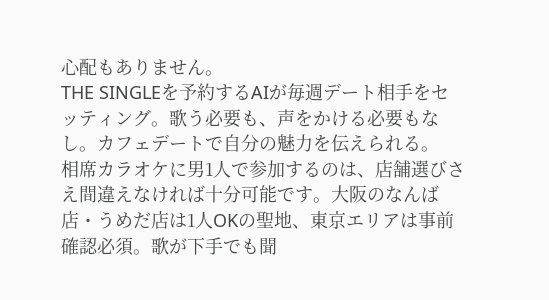心配もありません。
THE SINGLEを予約するAIが毎週デート相手をセッティング。歌う必要も、声をかける必要もなし。カフェデートで自分の魅力を伝えられる。
相席カラオケに男1人で参加するのは、店舗選びさえ間違えなければ十分可能です。大阪のなんば店・うめだ店は1人OKの聖地、東京エリアは事前確認必須。歌が下手でも聞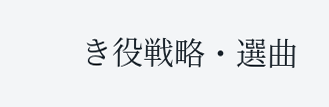き役戦略・選曲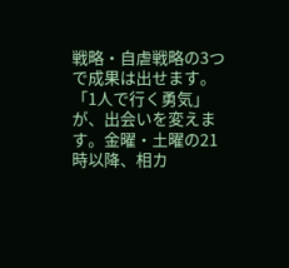戦略・自虐戦略の3つで成果は出せます。
「1人で行く勇気」が、出会いを変えます。金曜・土曜の21時以降、相カ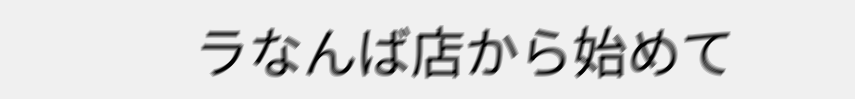ラなんば店から始めて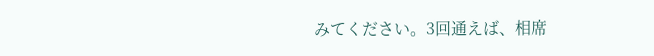みてください。3回通えば、相席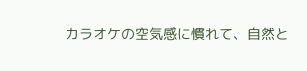カラオケの空気感に慣れて、自然と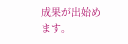成果が出始めます。